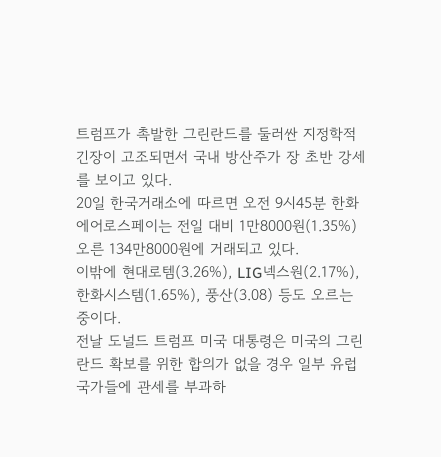트럼프가 촉발한 그린란드를 둘러싼 지정학적 긴장이 고조되면서 국내 방산주가 장 초반 강세를 보이고 있다.
20일 한국거래소에 따르면 오전 9시45분 한화에어로스페이는 전일 대비 1만8000원(1.35%) 오른 134만8000원에 거래되고 있다.
이밖에 현대로템(3.26%), LIG넥스원(2.17%), 한화시스템(1.65%), 풍산(3.08) 등도 오르는 중이다.
전날 도널드 트럼프 미국 대통령은 미국의 그린란드 확보를 위한 합의가 없을 경우 일부 유럽 국가들에 관세를 부과하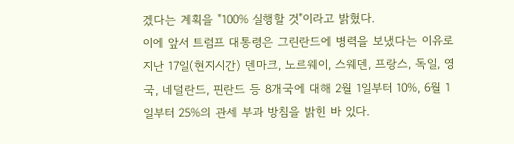겠다는 계획을 "100% 실행할 것"이라고 밝혔다.
이에 앞서 트럼프 대통령은 그린란드에 병력을 보냈다는 이유로 지난 17일(현지시간) 덴마크, 노르웨이, 스웨덴, 프랑스, 독일, 영국, 네덜란드, 핀란드 등 8개국에 대해 2월 1일부터 10%, 6월 1일부터 25%의 관세 부과 방침을 밝힌 바 있다.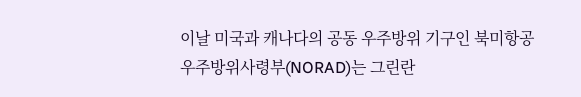이날 미국과 캐나다의 공동 우주방위 기구인 북미항공우주방위사령부(NORAD)는 그린란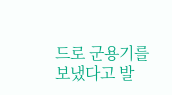드로 군용기를 보냈다고 발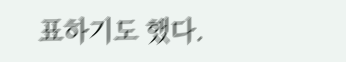표하기도 했다.